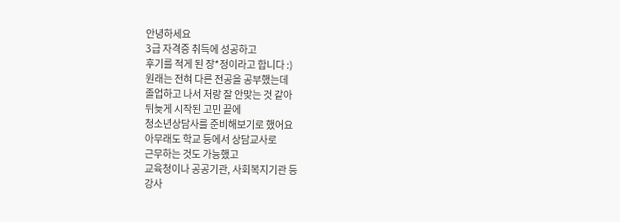안녕하세요
3급 자격증 취득에 성공하고
후기를 적게 된 장*정이라고 합니다 :)
원래는 전혀 다른 전공을 공부했는데
졸업하고 나서 저랑 잘 안맞는 것 같아
뒤늦게 시작된 고민 끝에
청소년상담사를 준비해보기로 했어요
아무래도 학교 등에서 상담교사로
근무하는 것도 가능했고
교육청이나 공공기관, 사회복지기관 등
강사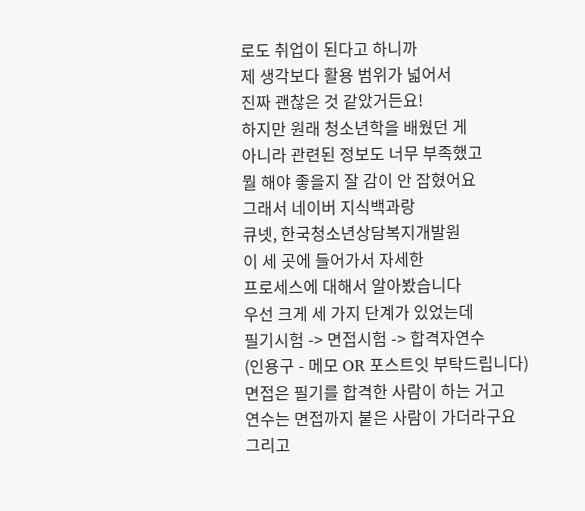로도 취업이 된다고 하니까
제 생각보다 활용 범위가 넓어서
진짜 괜찮은 것 같았거든요!
하지만 원래 청소년학을 배웠던 게
아니라 관련된 정보도 너무 부족했고
뭘 해야 좋을지 잘 감이 안 잡혔어요
그래서 네이버 지식백과랑
큐넷, 한국청소년상담복지개발원
이 세 곳에 들어가서 자세한
프로세스에 대해서 알아봤습니다
우선 크게 세 가지 단계가 있었는데
필기시험 -> 면접시험 -> 합격자연수
(인용구 - 메모 OR 포스트잇 부탁드립니다)
면접은 필기를 합격한 사람이 하는 거고
연수는 면접까지 붙은 사람이 가더라구요
그리고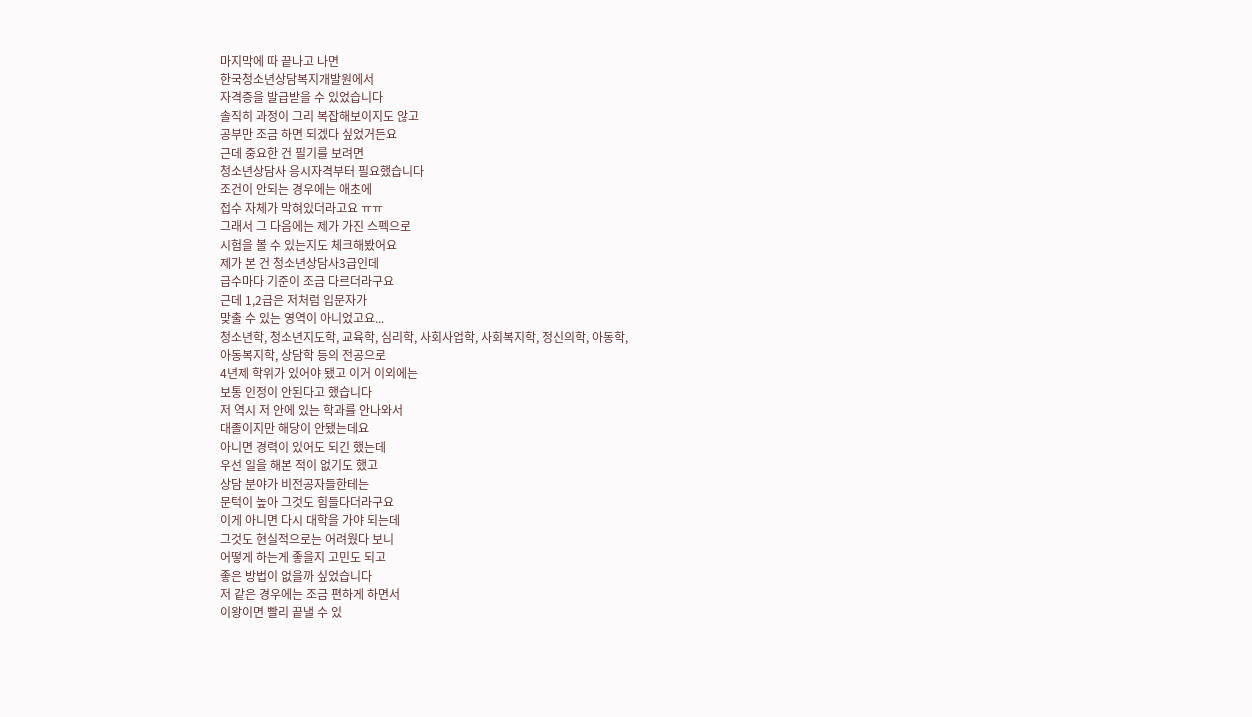마지막에 따 끝나고 나면
한국청소년상담복지개발원에서
자격증을 발급받을 수 있었습니다
솔직히 과정이 그리 복잡해보이지도 않고
공부만 조금 하면 되겠다 싶었거든요
근데 중요한 건 필기를 보려면
청소년상담사 응시자격부터 필요했습니다
조건이 안되는 경우에는 애초에
접수 자체가 막혀있더라고요 ㅠㅠ
그래서 그 다음에는 제가 가진 스펙으로
시험을 볼 수 있는지도 체크해봤어요
제가 본 건 청소년상담사3급인데
급수마다 기준이 조금 다르더라구요
근데 1,2급은 저처럼 입문자가
맞출 수 있는 영역이 아니었고요...
청소년학, 청소년지도학, 교육학, 심리학, 사회사업학, 사회복지학, 정신의학, 아동학,
아동복지학, 상담학 등의 전공으로
4년제 학위가 있어야 됐고 이거 이외에는
보통 인정이 안된다고 했습니다
저 역시 저 안에 있는 학과를 안나와서
대졸이지만 해당이 안됐는데요
아니면 경력이 있어도 되긴 했는데
우선 일을 해본 적이 없기도 했고
상담 분야가 비전공자들한테는
문턱이 높아 그것도 힘들다더라구요
이게 아니면 다시 대학을 가야 되는데
그것도 현실적으로는 어려웠다 보니
어떻게 하는게 좋을지 고민도 되고
좋은 방법이 없을까 싶었습니다
저 같은 경우에는 조금 편하게 하면서
이왕이면 빨리 끝낼 수 있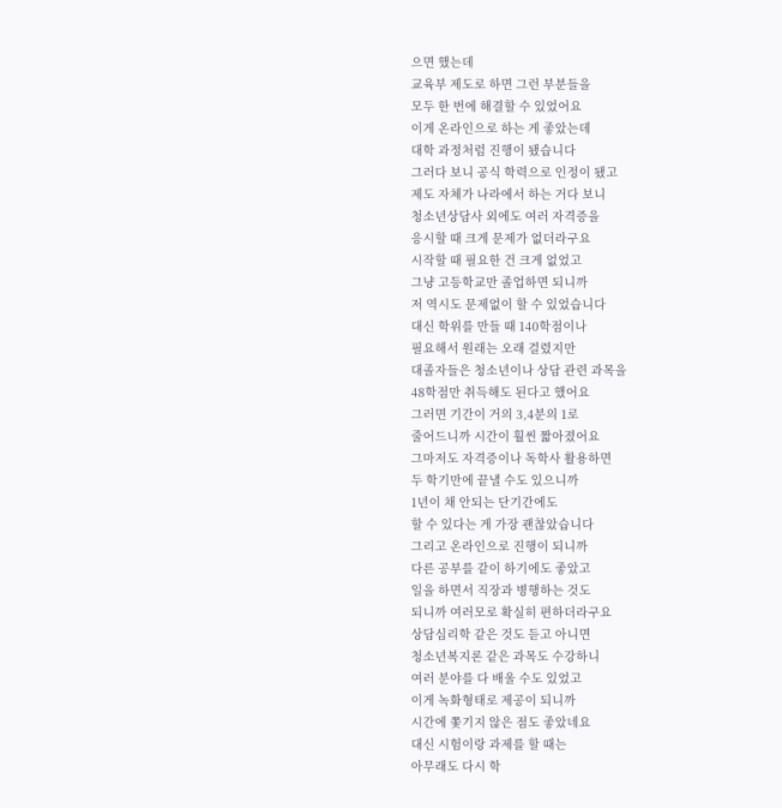으면 했는데
교육부 제도로 하면 그런 부분들을
모두 한 번에 해결할 수 있었어요
이게 온라인으로 하는 게 좋았는데
대학 과정처럼 진행이 됐습니다
그러다 보니 공식 학력으로 인정이 됐고
제도 자체가 나라에서 하는 거다 보니
청소년상담사 외에도 여러 자격증을
응시할 때 크게 문제가 없더라구요
시작할 때 필요한 건 크게 없었고
그냥 고등학교만 졸업하면 되니까
저 역시도 문제없이 할 수 있었습니다
대신 학위를 만들 때 140학점이나
필요해서 원래는 오래 걸렸지만
대졸자들은 청소년이나 상담 관련 과목을
48학점만 취득해도 된다고 했어요
그러면 기간이 거의 3,4분의 1로
줄어드니까 시간이 훨씬 짧아졌어요
그마저도 자격증이나 독학사 활용하면
두 학기만에 끝낼 수도 있으니까
1년이 채 안되는 단기간에도
할 수 있다는 게 가장 괜찮았습니다
그리고 온라인으로 진행이 되니까
다른 공부를 같이 하기에도 좋았고
일을 하면서 직장과 병행하는 것도
되니까 여러모로 확실히 편하더라구요
상담심리학 같은 것도 듣고 아니면
청소년복지론 같은 과목도 수강하니
여러 분야를 다 배울 수도 있었고
이게 녹화형태로 제공이 되니까
시간에 쫓기지 않은 점도 좋았네요
대신 시험이랑 과제를 할 때는
아무래도 다시 학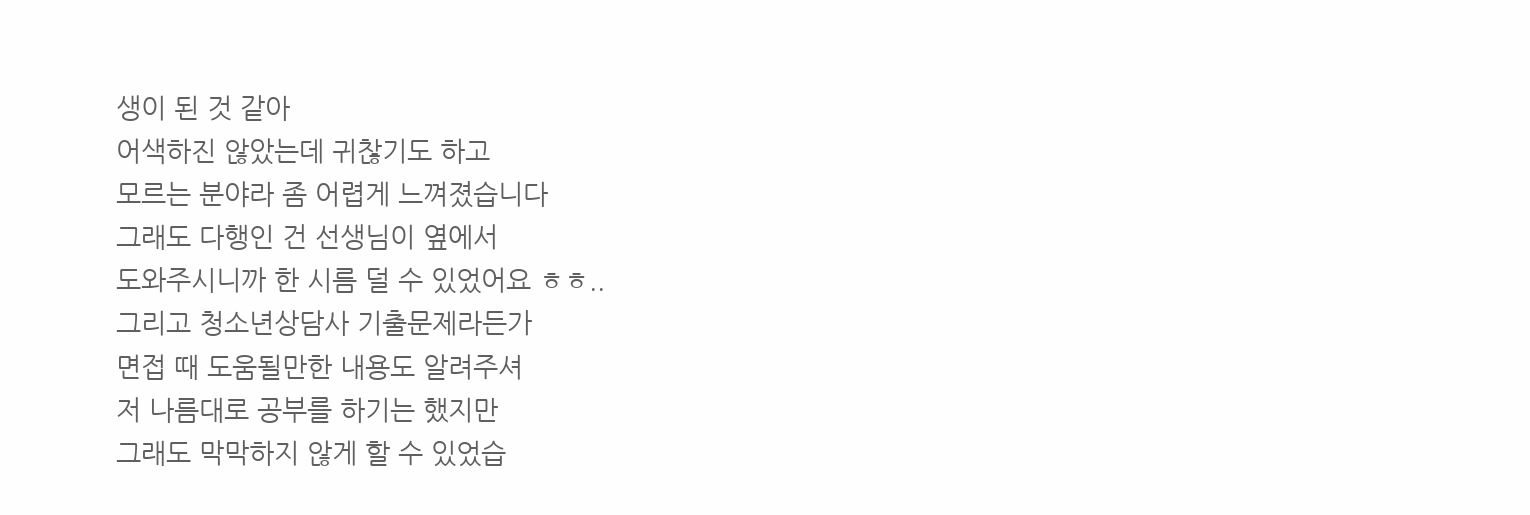생이 된 것 같아
어색하진 않았는데 귀찮기도 하고
모르는 분야라 좀 어렵게 느껴졌습니다
그래도 다행인 건 선생님이 옆에서
도와주시니까 한 시름 덜 수 있었어요 ㅎㅎ..
그리고 청소년상담사 기출문제라든가
면접 때 도움될만한 내용도 알려주셔
저 나름대로 공부를 하기는 했지만
그래도 막막하지 않게 할 수 있었습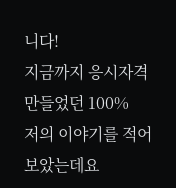니다!
지금까지 응시자격 만들었던 100%
저의 이야기를 적어보았는데요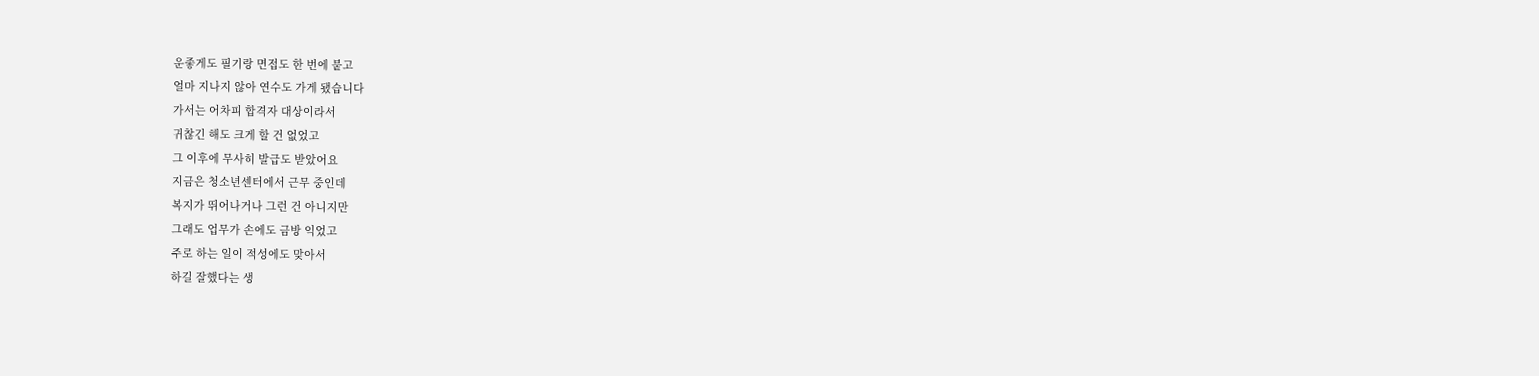운좋게도 필기랑 면접도 한 번에 붙고
얼마 지나지 않아 연수도 가게 됐습니다
가서는 어차피 합격자 대상이라서
귀찮긴 해도 크게 할 건 없었고
그 이후에 무사히 발급도 받았어요
지금은 청소년센터에서 근무 중인데
복지가 뛰어나거나 그런 건 아니지만
그래도 업무가 손에도 금방 익었고
주로 하는 일이 적성에도 맞아서
하길 잘했다는 생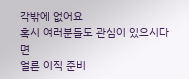각밖에 없어요
혹시 여러분들도 관심이 있으시다면
얼른 이직 준비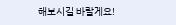해보시길 바랄게요!